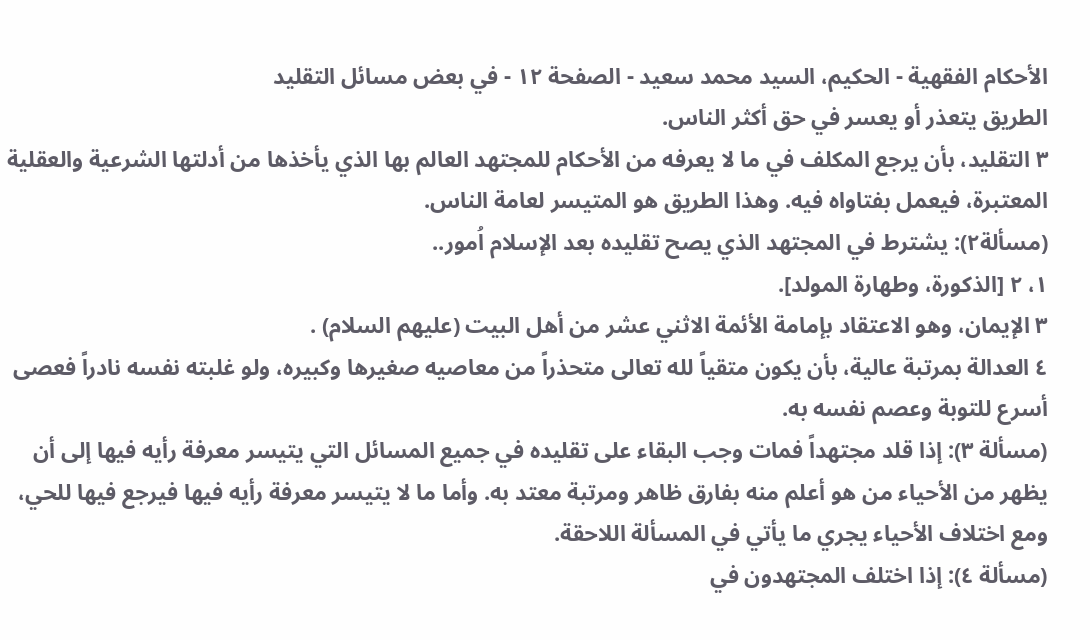الأحكام الفقهية - الحكيم، السيد محمد سعيد - الصفحة ١٢ - في بعض مسائل التقليد
الطريق يتعذر أو يعسر في حق أكثر الناس.
٣ التقليد، بأن يرجع المكلف في ما لا يعرفه من الأحكام للمجتهد العالم بها الذي يأخذها من أدلتها الشرعية والعقلية المعتبرة، فيعمل بفتاواه فيه. وهذا الطريق هو المتيسر لعامة الناس.
(مسألة٢): يشترط في المجتهد الذي يصح تقليده بعد الإسلام اُمور..
١، ٢ [الذكورة، وطهارة المولد].
٣ الإيمان، وهو الاعتقاد بإمامة الأئمة الاثني عشر من أهل البيت (عليهم السلام) .
٤ العدالة بمرتبة عالية، بأن يكون متقياً لله تعالى متحذراً من معاصيه صغيرها وكبيره، ولو غلبته نفسه نادراً فعصى أسرع للتوبة وعصم نفسه به.
(مسألة ٣): إذا قلد مجتهداً فمات وجب البقاء على تقليده في جميع المسائل التي يتيسر معرفة رأيه فيها إلى أن يظهر من الأحياء من هو أعلم منه بفارق ظاهر ومرتبة معتد به. وأما ما لا يتيسر معرفة رأيه فيها فيرجع فيها للحي، ومع اختلاف الأحياء يجري ما يأتي في المسألة اللاحقة.
(مسألة ٤): إذا اختلف المجتهدون في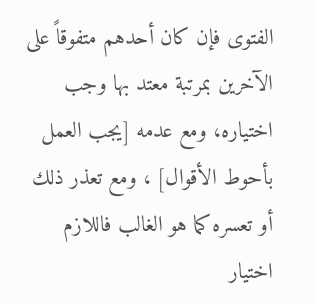الفتوى فإن كان أحدهم متفوقاً على الآخرين بمرتبة معتد بها وجب اختياره، ومع عدمه [يجب العمل بأحوط الأقوال] ، ومع تعذر ذلك أو تعسره كما هو الغالب فاللازم اختيار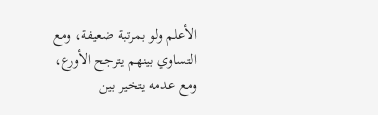الأعلم ولو بمرتبة ضعيفة، ومع التساوي بينهم يترجح الأورع، ومع عدمه يتخير بين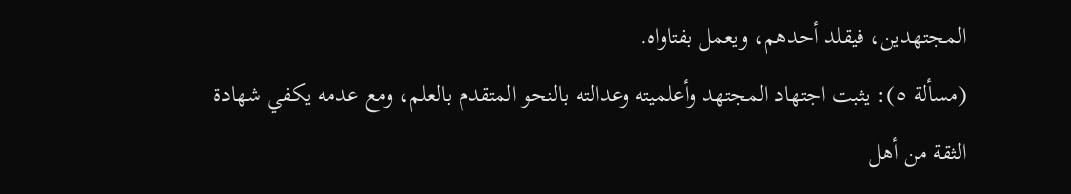المجتهدين، فيقلد أحدهم، ويعمل بفتاواه.
(مسألة ٥): يثبت اجتهاد المجتهد وأعلميته وعدالته بالنحو المتقدم بالعلم، ومع عدمه يكفي شهادة الثقة من أهل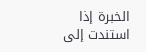الخبرة إذا استندت إلى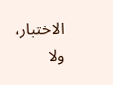الاختبار، ولا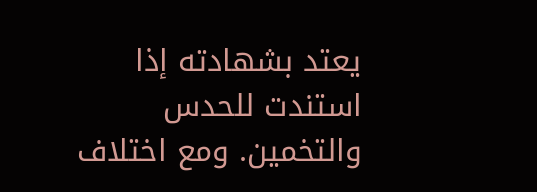يعتد بشهادته إذا استندت للحدس والتخمين. ومع اختلاف